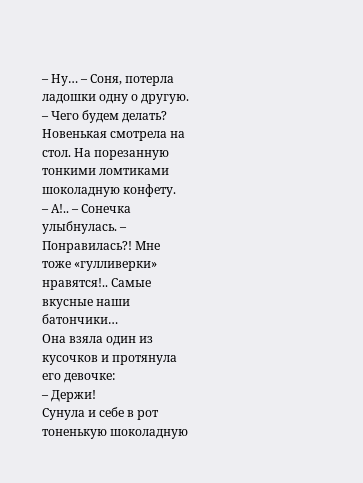– Ну… – Соня, потерла ладошки одну о другую. – Чего будем делать?
Новенькая смотрела на стол. На порезанную тонкими ломтиками шоколадную конфету.
– А!.. – Сонечка улыбнулась. – Понравилась?! Мне тоже «гулливерки» нравятся!.. Самые вкусные наши батончики…
Она взяла один из кусочков и протянула его девочке:
– Держи!
Сунула и себе в рот тоненькую шоколадную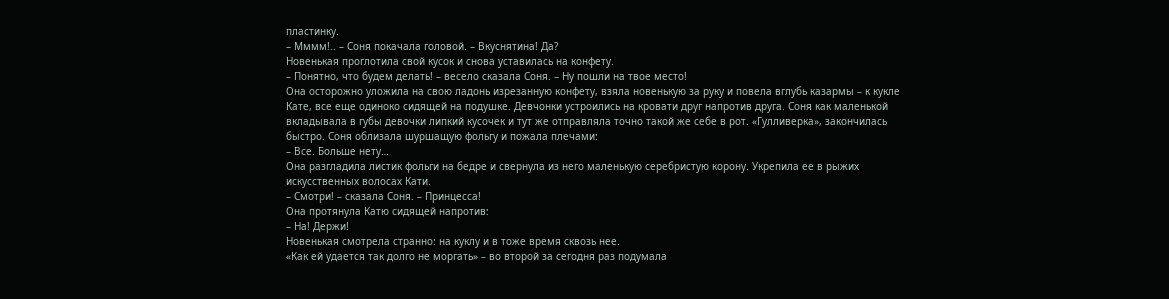пластинку.
– Мммм!.. – Соня покачала головой. – Вкуснятина! Да?
Новенькая проглотила свой кусок и снова уставилась на конфету.
– Понятно, что будем делать! – весело сказала Соня. – Ну пошли на твое место!
Она осторожно уложила на свою ладонь изрезанную конфету, взяла новенькую за руку и повела вглубь казармы – к кукле Кате, все еще одиноко сидящей на подушке. Девчонки устроились на кровати друг напротив друга. Соня как маленькой вкладывала в губы девочки липкий кусочек и тут же отправляла точно такой же себе в рот. «Гулливерка», закончилась быстро. Соня облизала шуршащую фольгу и пожала плечами:
– Все. Больше нету…
Она разгладила листик фольги на бедре и свернула из него маленькую серебристую корону. Укрепила ее в рыжих искусственных волосах Кати.
– Смотри! – сказала Соня. – Принцесса!
Она протянула Катю сидящей напротив:
– На! Держи!
Новенькая смотрела странно: на куклу и в тоже время сквозь нее.
«Как ей удается так долго не моргать» – во второй за сегодня раз подумала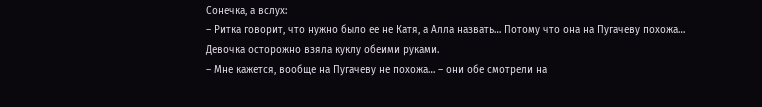Сонечка, а вслух:
– Ритка говорит, что нужно было ее не Катя, а Алла назвать… Потому что она на Пугачеву похожа…
Девочка осторожно взяла куклу обеими руками.
– Мне кажется, вообще на Пугачеву не похожа… – они обе смотрели на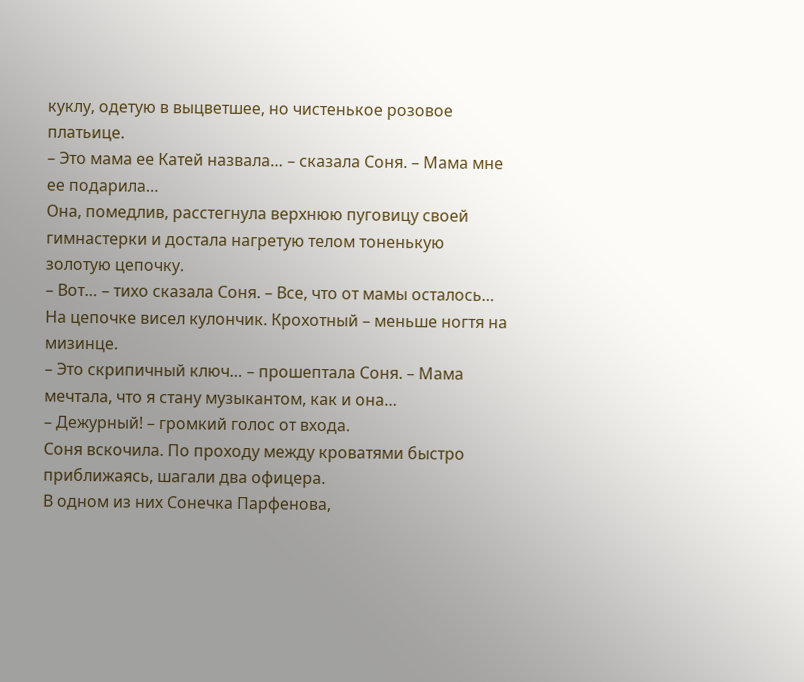куклу, одетую в выцветшее, но чистенькое розовое платьице.
– Это мама ее Катей назвала… – сказала Соня. – Мама мне ее подарила…
Она, помедлив, расстегнула верхнюю пуговицу своей гимнастерки и достала нагретую телом тоненькую золотую цепочку.
– Вот… – тихо сказала Соня. – Все, что от мамы осталось…
На цепочке висел кулончик. Крохотный – меньше ногтя на мизинце.
– Это скрипичный ключ… – прошептала Соня. – Мама мечтала, что я стану музыкантом, как и она…
– Дежурный! – громкий голос от входа.
Соня вскочила. По проходу между кроватями быстро приближаясь, шагали два офицера.
В одном из них Сонечка Парфенова,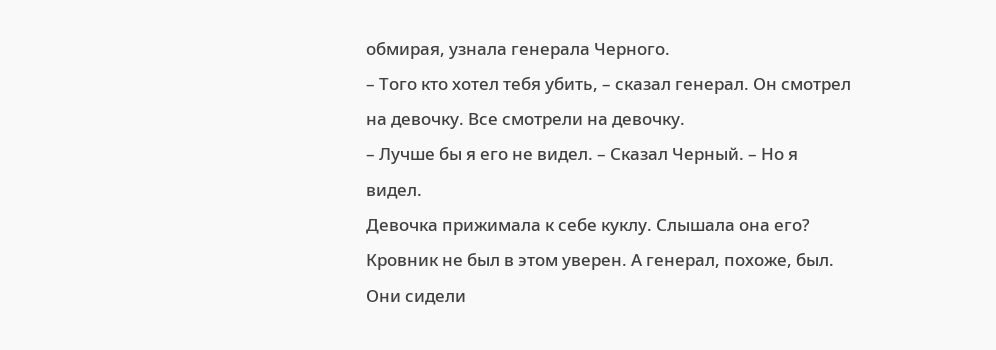обмирая, узнала генерала Черного.
– Того кто хотел тебя убить, – сказал генерал. Он смотрел на девочку. Все смотрели на девочку.
– Лучше бы я его не видел. – Сказал Черный. – Но я видел.
Девочка прижимала к себе куклу. Слышала она его? Кровник не был в этом уверен. А генерал, похоже, был. Они сидели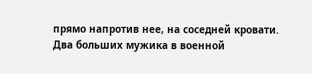прямо напротив нее, на соседней кровати. Два больших мужика в военной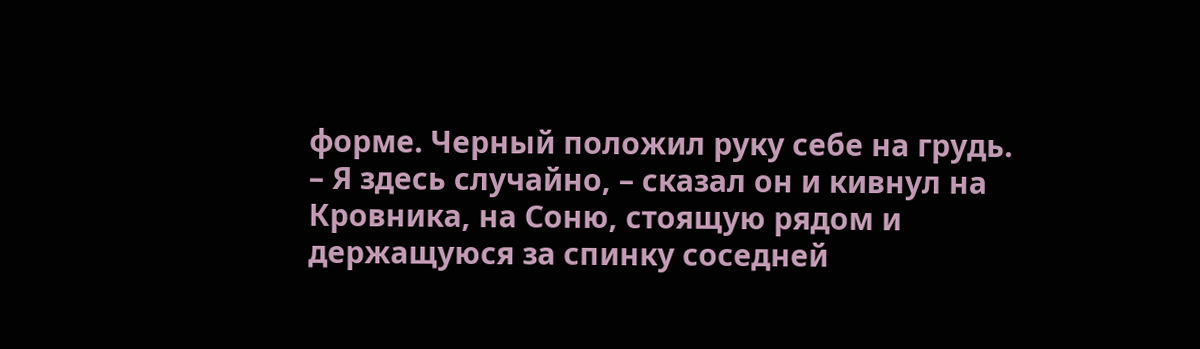форме. Черный положил руку себе на грудь.
– Я здесь случайно, – сказал он и кивнул на Кровника, на Соню, стоящую рядом и держащуюся за спинку соседней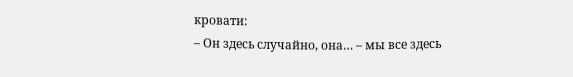кровати:
– Он здесь случайно, она… – мы все здесь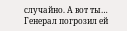случайно. А вот ты…
Генерал погрозил ей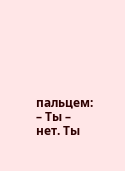пальцем:
– Ты – нет. Ты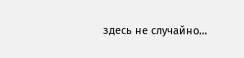здесь не случайно…